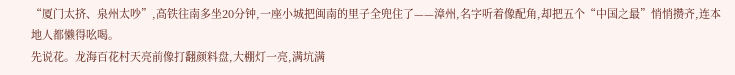“厦门太挤、泉州太吵”,高铁往南多坐20分钟,一座小城把闽南的里子全兜住了——漳州,名字听着像配角,却把五个“中国之最”悄悄攒齐,连本地人都懒得吆喝。
先说花。龙海百花村天亮前像打翻颜料盘,大棚灯一亮,满坑满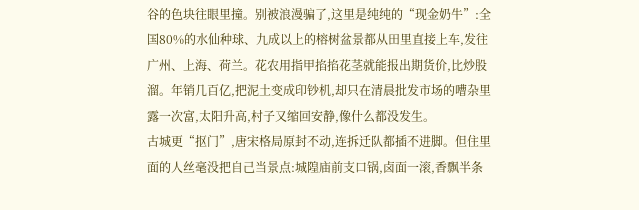谷的色块往眼里撞。别被浪漫骗了,这里是纯纯的“现金奶牛”:全国80%的水仙种球、九成以上的榕树盆景都从田里直接上车,发往广州、上海、荷兰。花农用指甲掐掐花茎就能报出期货价,比炒股溜。年销几百亿,把泥土变成印钞机,却只在清晨批发市场的嘈杂里露一次富,太阳升高,村子又缩回安静,像什么都没发生。
古城更“抠门”,唐宋格局原封不动,连拆迁队都插不进脚。但住里面的人丝毫没把自己当景点:城隍庙前支口锅,卤面一滚,香飘半条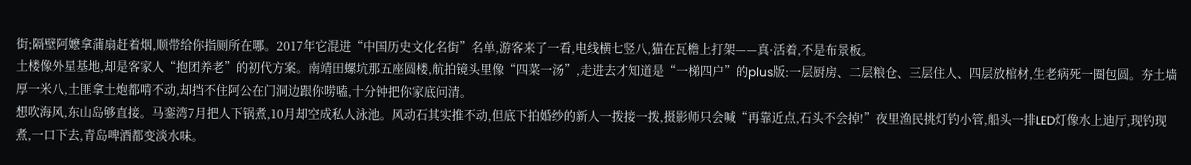街;隔壁阿嬷拿蒲扇赶着烟,顺带给你指厕所在哪。2017年它混进“中国历史文化名街”名单,游客来了一看,电线横七竖八,猫在瓦檐上打架——真·活着,不是布景板。
土楼像外星基地,却是客家人“抱团养老”的初代方案。南靖田螺坑那五座圆楼,航拍镜头里像“四菜一汤”,走进去才知道是“一梯四户”的plus版:一层厨房、二层粮仓、三层住人、四层放棺材,生老病死一圈包圆。夯土墙厚一米八,土匪拿土炮都啃不动,却挡不住阿公在门洞边跟你唠嗑,十分钟把你家底问清。
想吹海风,东山岛够直接。马銮湾7月把人下锅煮,10月却空成私人泳池。风动石其实推不动,但底下拍婚纱的新人一拨接一拨,摄影师只会喊“再靠近点,石头不会掉!”夜里渔民挑灯钓小管,船头一排LED灯像水上迪厅,现钓现煮,一口下去,青岛啤酒都变淡水味。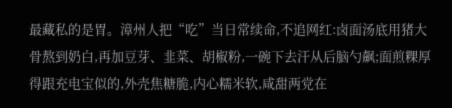最藏私的是胃。漳州人把“吃”当日常续命,不追网红:卤面汤底用猪大骨熬到奶白,再加豆芽、韭菜、胡椒粉,一碗下去汗从后脑勺飙;面煎粿厚得跟充电宝似的,外壳焦糖脆,内心糯米软,咸甜两党在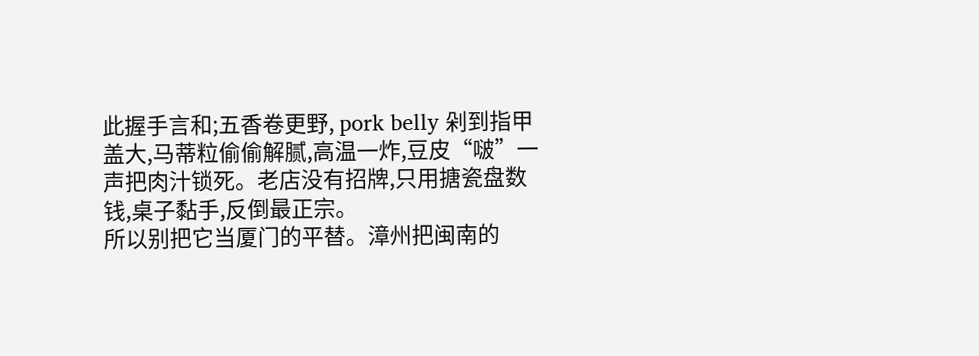此握手言和;五香卷更野, pork belly 剁到指甲盖大,马蒂粒偷偷解腻,高温一炸,豆皮“啵”一声把肉汁锁死。老店没有招牌,只用搪瓷盘数钱,桌子黏手,反倒最正宗。
所以别把它当厦门的平替。漳州把闽南的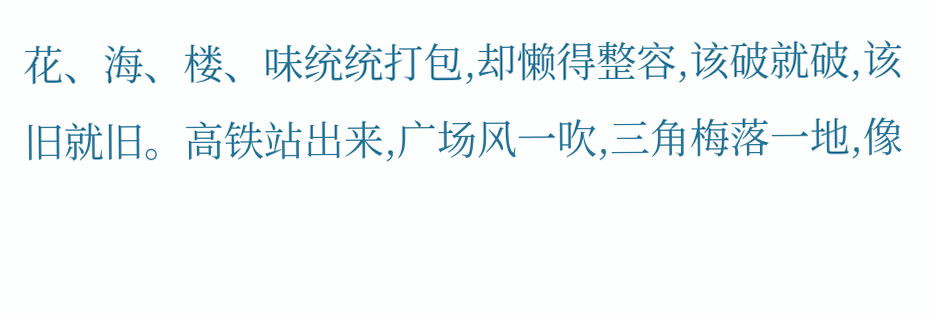花、海、楼、味统统打包,却懒得整容,该破就破,该旧就旧。高铁站出来,广场风一吹,三角梅落一地,像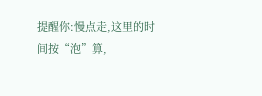提醒你:慢点走,这里的时间按“泡”算,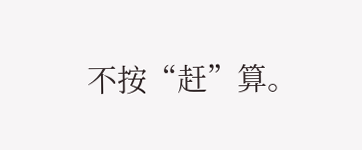不按“赶”算。